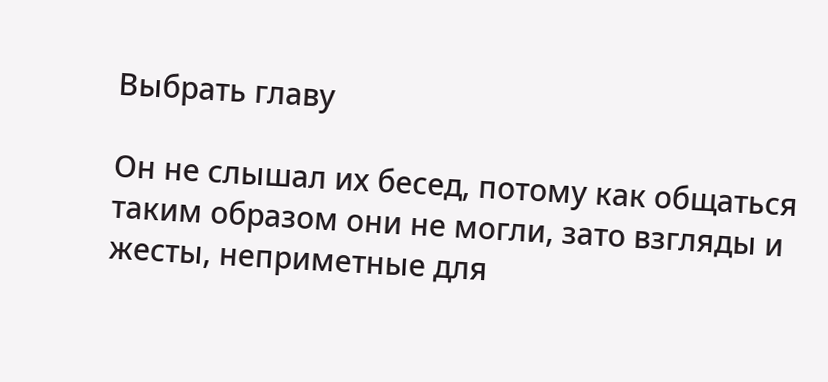Выбрать главу

Он не слышал их бесед, потому как общаться таким образом они не могли, зато взгляды и жесты, неприметные для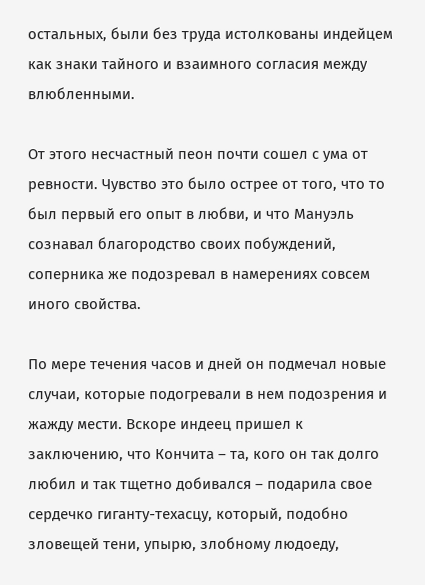остальных, были без труда истолкованы индейцем как знаки тайного и взаимного согласия между влюбленными.

От этого несчастный пеон почти сошел с ума от ревности. Чувство это было острее от того, что то был первый его опыт в любви, и что Мануэль сознавал благородство своих побуждений, соперника же подозревал в намерениях совсем иного свойства.

По мере течения часов и дней он подмечал новые случаи, которые подогревали в нем подозрения и жажду мести. Вскоре индеец пришел к заключению, что Кончита – та, кого он так долго любил и так тщетно добивался – подарила свое сердечко гиганту-техасцу, который, подобно зловещей тени, упырю, злобному людоеду,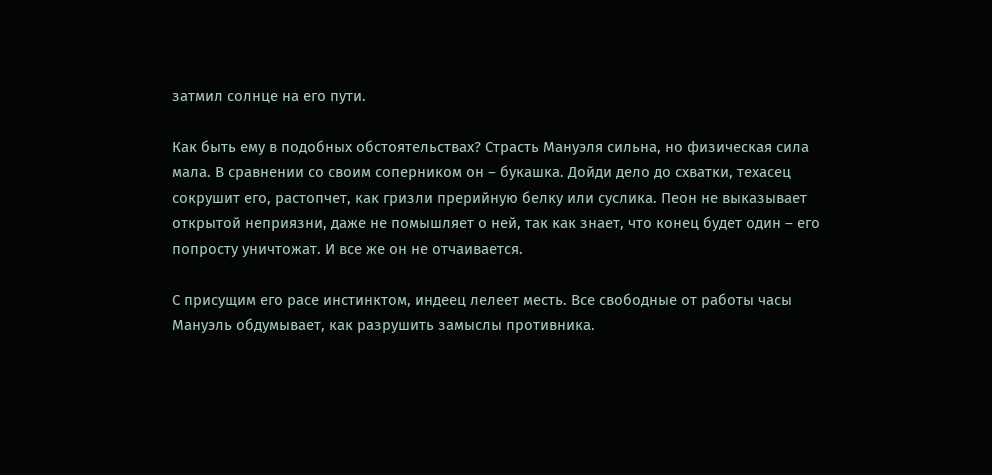затмил солнце на его пути.

Как быть ему в подобных обстоятельствах? Страсть Мануэля сильна, но физическая сила мала. В сравнении со своим соперником он – букашка. Дойди дело до схватки, техасец сокрушит его, растопчет, как гризли прерийную белку или суслика. Пеон не выказывает открытой неприязни, даже не помышляет о ней, так как знает, что конец будет один – его попросту уничтожат. И все же он не отчаивается.

С присущим его расе инстинктом, индеец лелеет месть. Все свободные от работы часы Мануэль обдумывает, как разрушить замыслы противника.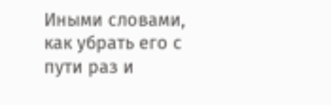Иными словами, как убрать его с пути раз и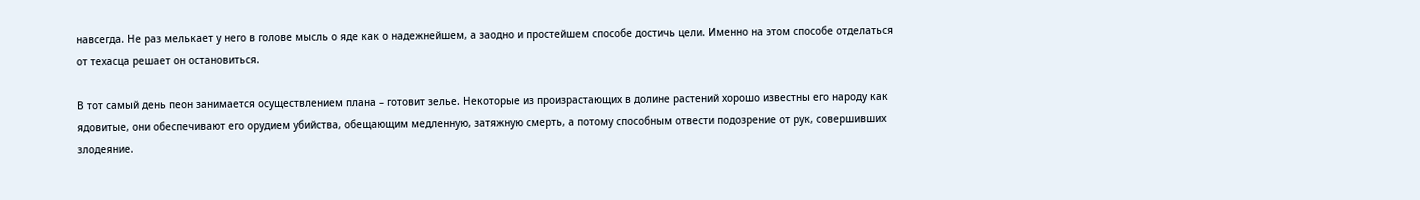навсегда. Не раз мелькает у него в голове мысль о яде как о надежнейшем, а заодно и простейшем способе достичь цели. Именно на этом способе отделаться от техасца решает он остановиться.

В тот самый день пеон занимается осуществлением плана – готовит зелье. Некоторые из произрастающих в долине растений хорошо известны его народу как ядовитые, они обеспечивают его орудием убийства, обещающим медленную, затяжную смерть, а потому способным отвести подозрение от рук, совершивших злодеяние.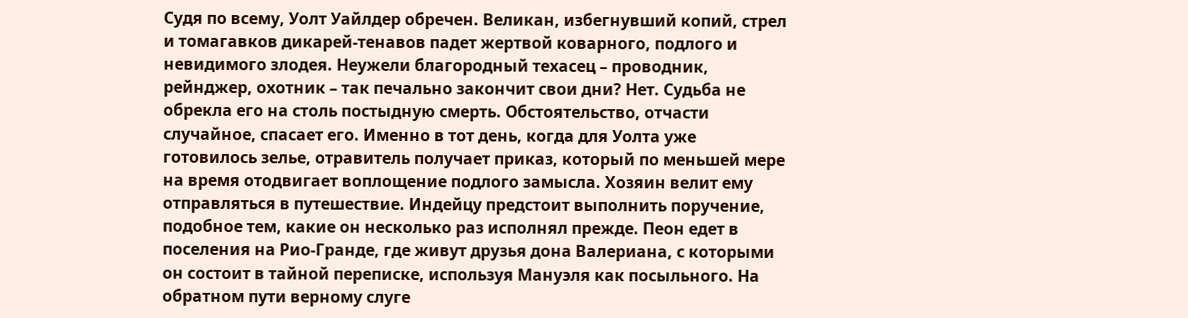Судя по всему, Уолт Уайлдер обречен. Великан, избегнувший копий, стрел и томагавков дикарей-тенавов падет жертвой коварного, подлого и невидимого злодея. Неужели благородный техасец – проводник, рейнджер, охотник – так печально закончит свои дни? Нет. Судьба не обрекла его на столь постыдную смерть. Обстоятельство, отчасти случайное, спасает его. Именно в тот день, когда для Уолта уже готовилось зелье, отравитель получает приказ, который по меньшей мере на время отодвигает воплощение подлого замысла. Хозяин велит ему отправляться в путешествие. Индейцу предстоит выполнить поручение, подобное тем, какие он несколько раз исполнял прежде. Пеон едет в поселения на Рио-Гранде, где живут друзья дона Валериана, с которыми он состоит в тайной переписке, используя Мануэля как посыльного. На обратном пути верному слуге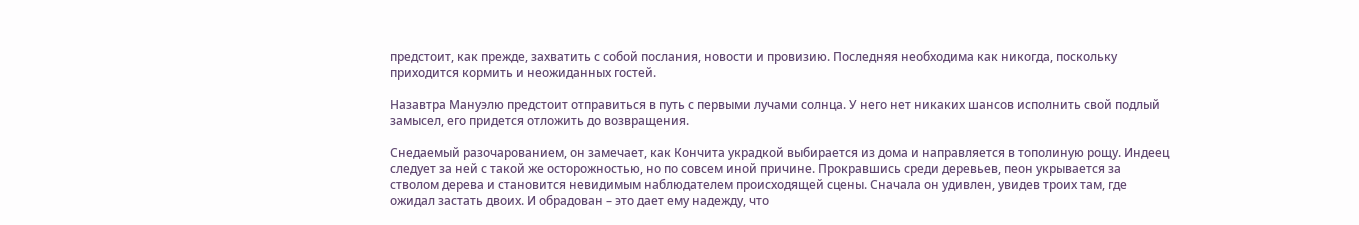предстоит, как прежде, захватить с собой послания, новости и провизию. Последняя необходима как никогда, поскольку приходится кормить и неожиданных гостей.

Назавтра Мануэлю предстоит отправиться в путь с первыми лучами солнца. У него нет никаких шансов исполнить свой подлый замысел, его придется отложить до возвращения.

Снедаемый разочарованием, он замечает, как Кончита украдкой выбирается из дома и направляется в тополиную рощу. Индеец следует за ней с такой же осторожностью, но по совсем иной причине. Прокравшись среди деревьев, пеон укрывается за стволом дерева и становится невидимым наблюдателем происходящей сцены. Сначала он удивлен, увидев троих там, где ожидал застать двоих. И обрадован – это дает ему надежду, что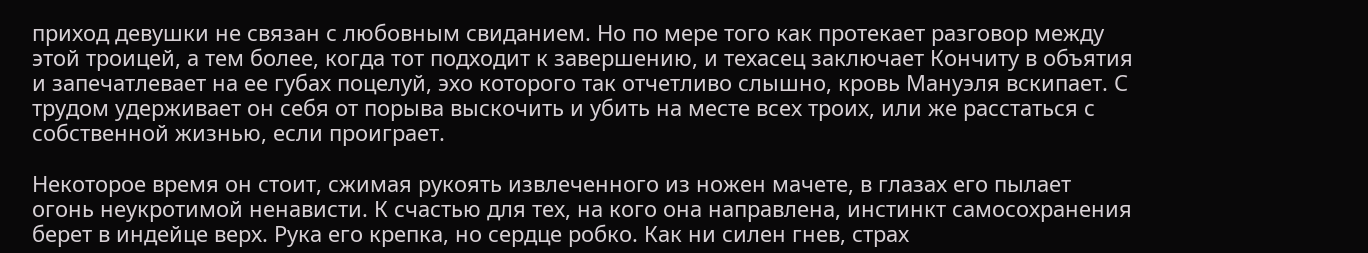приход девушки не связан с любовным свиданием. Но по мере того как протекает разговор между этой троицей, а тем более, когда тот подходит к завершению, и техасец заключает Кончиту в объятия и запечатлевает на ее губах поцелуй, эхо которого так отчетливо слышно, кровь Мануэля вскипает. С трудом удерживает он себя от порыва выскочить и убить на месте всех троих, или же расстаться с собственной жизнью, если проиграет.

Некоторое время он стоит, сжимая рукоять извлеченного из ножен мачете, в глазах его пылает огонь неукротимой ненависти. К счастью для тех, на кого она направлена, инстинкт самосохранения берет в индейце верх. Рука его крепка, но сердце робко. Как ни силен гнев, страх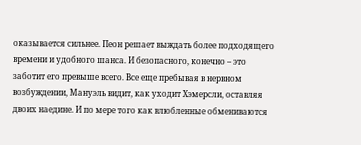оказывается сильнее. Пеон решает выждать более подходящего времени и удобного шанса. И безопасного, конечно – это заботит его превыше всего. Все еще пребывая в нервном возбуждении, Мануэль видит, как уходит Хэмерсли, оставляя двоих наедине. И по мере того как влюбленные обмениваются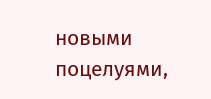новыми поцелуями,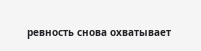ревность снова охватывает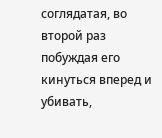соглядатая, во второй раз побуждая его кинуться вперед и убивать,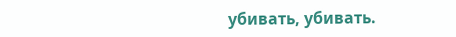убивать, убивать.